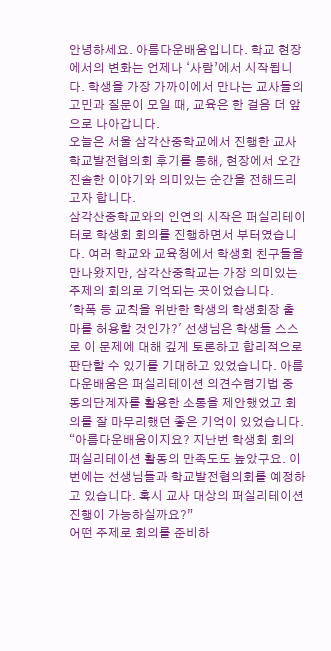안녕하세요. 아름다운배움입니다. 학교 현장에서의 변화는 언제나 ‘사람’에서 시작됩니다. 학생을 가장 가까이에서 만나는 교사들의 고민과 질문이 모일 때, 교육은 한 걸음 더 앞으로 나아갑니다.
오늘은 서울 삼각산중학교에서 진행한 교사 학교발전협의회 후기를 통해, 현장에서 오간 진솔한 이야기와 의미있는 순간을 전해드리고자 합니다.
삼각산중학교와의 인연의 시작은 퍼실리테이터로 학생회 회의를 진행하면서 부터였습니다. 여러 학교와 교육청에서 학생회 친구들을 만나왔지만, 삼각산중학교는 가장 의미있는 주제의 회의로 기억되는 곳이었습니다.
'학폭 등 교칙을 위반한 학생의 학생회장 출마를 허용할 것인가?' 선생님은 학생들 스스로 이 문제에 대해 깊게 토론하고 합리적으로 판단할 수 있기를 기대하고 있었습니다. 아름다운배움은 퍼실리테이션 의견수렴기법 중 동의단계자를 활용한 소통을 제안했었고 회의를 잘 마무리했던 좋은 기억이 있었습니다.
“아름다운배움이지요? 지난번 학생회 회의 퍼실리테이션 활동의 만족도도 높았구요. 이번에는 선생님들과 학교발전협의회를 예정하고 있습니다. 혹시 교사 대상의 퍼실리테이션 진행이 가능하실까요?”
어떤 주제로 회의를 준비하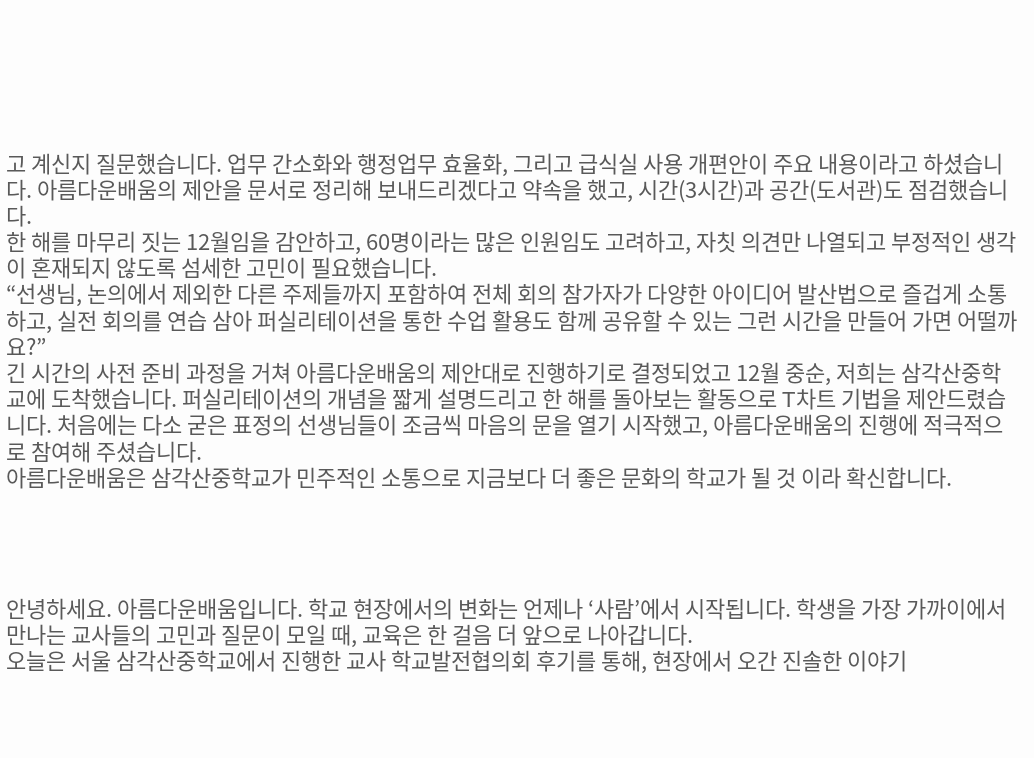고 계신지 질문했습니다. 업무 간소화와 행정업무 효율화, 그리고 급식실 사용 개편안이 주요 내용이라고 하셨습니다. 아름다운배움의 제안을 문서로 정리해 보내드리겠다고 약속을 했고, 시간(3시간)과 공간(도서관)도 점검했습니다.
한 해를 마무리 짓는 12월임을 감안하고, 60명이라는 많은 인원임도 고려하고, 자칫 의견만 나열되고 부정적인 생각이 혼재되지 않도록 섬세한 고민이 필요했습니다.
“선생님, 논의에서 제외한 다른 주제들까지 포함하여 전체 회의 참가자가 다양한 아이디어 발산법으로 즐겁게 소통하고, 실전 회의를 연습 삼아 퍼실리테이션을 통한 수업 활용도 함께 공유할 수 있는 그런 시간을 만들어 가면 어떨까요?”
긴 시간의 사전 준비 과정을 거쳐 아름다운배움의 제안대로 진행하기로 결정되었고 12월 중순, 저희는 삼각산중학교에 도착했습니다. 퍼실리테이션의 개념을 짧게 설명드리고 한 해를 돌아보는 활동으로 T차트 기법을 제안드렸습니다. 처음에는 다소 굳은 표정의 선생님들이 조금씩 마음의 문을 열기 시작했고, 아름다운배움의 진행에 적극적으로 참여해 주셨습니다.
아름다운배움은 삼각산중학교가 민주적인 소통으로 지금보다 더 좋은 문화의 학교가 될 것 이라 확신합니다.




안녕하세요. 아름다운배움입니다. 학교 현장에서의 변화는 언제나 ‘사람’에서 시작됩니다. 학생을 가장 가까이에서 만나는 교사들의 고민과 질문이 모일 때, 교육은 한 걸음 더 앞으로 나아갑니다.
오늘은 서울 삼각산중학교에서 진행한 교사 학교발전협의회 후기를 통해, 현장에서 오간 진솔한 이야기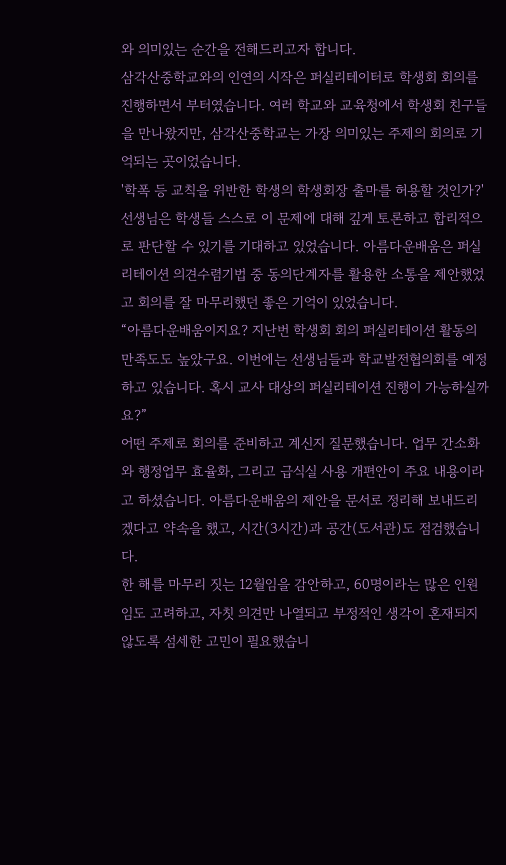와 의미있는 순간을 전해드리고자 합니다.
삼각산중학교와의 인연의 시작은 퍼실리테이터로 학생회 회의를 진행하면서 부터였습니다. 여러 학교와 교육청에서 학생회 친구들을 만나왔지만, 삼각산중학교는 가장 의미있는 주제의 회의로 기억되는 곳이었습니다.
'학폭 등 교칙을 위반한 학생의 학생회장 출마를 허용할 것인가?' 선생님은 학생들 스스로 이 문제에 대해 깊게 토론하고 합리적으로 판단할 수 있기를 기대하고 있었습니다. 아름다운배움은 퍼실리테이션 의견수렴기법 중 동의단계자를 활용한 소통을 제안했었고 회의를 잘 마무리했던 좋은 기억이 있었습니다.
“아름다운배움이지요? 지난번 학생회 회의 퍼실리테이션 활동의 만족도도 높았구요. 이번에는 선생님들과 학교발전협의회를 예정하고 있습니다. 혹시 교사 대상의 퍼실리테이션 진행이 가능하실까요?”
어떤 주제로 회의를 준비하고 계신지 질문했습니다. 업무 간소화와 행정업무 효율화, 그리고 급식실 사용 개편안이 주요 내용이라고 하셨습니다. 아름다운배움의 제안을 문서로 정리해 보내드리겠다고 약속을 했고, 시간(3시간)과 공간(도서관)도 점검했습니다.
한 해를 마무리 짓는 12월임을 감안하고, 60명이라는 많은 인원임도 고려하고, 자칫 의견만 나열되고 부정적인 생각이 혼재되지 않도록 섬세한 고민이 필요했습니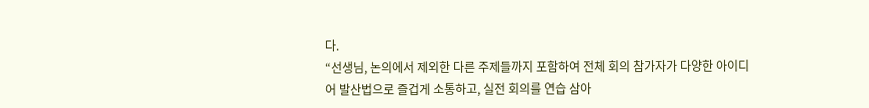다.
“선생님, 논의에서 제외한 다른 주제들까지 포함하여 전체 회의 참가자가 다양한 아이디어 발산법으로 즐겁게 소통하고, 실전 회의를 연습 삼아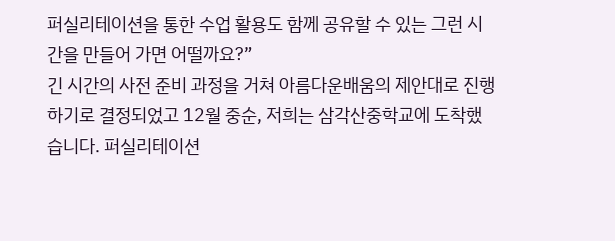퍼실리테이션을 통한 수업 활용도 함께 공유할 수 있는 그런 시간을 만들어 가면 어떨까요?”
긴 시간의 사전 준비 과정을 거쳐 아름다운배움의 제안대로 진행하기로 결정되었고 12월 중순, 저희는 삼각산중학교에 도착했습니다. 퍼실리테이션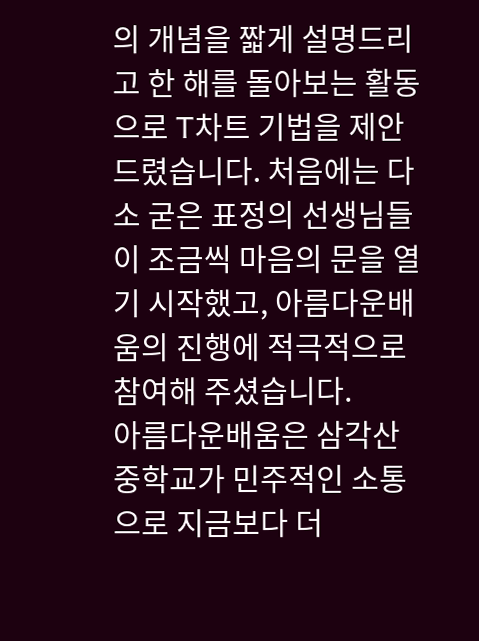의 개념을 짧게 설명드리고 한 해를 돌아보는 활동으로 T차트 기법을 제안드렸습니다. 처음에는 다소 굳은 표정의 선생님들이 조금씩 마음의 문을 열기 시작했고, 아름다운배움의 진행에 적극적으로 참여해 주셨습니다.
아름다운배움은 삼각산중학교가 민주적인 소통으로 지금보다 더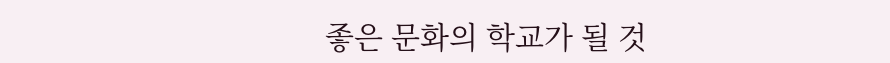좋은 문화의 학교가 될 것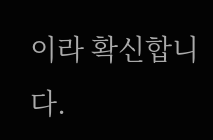이라 확신합니다.